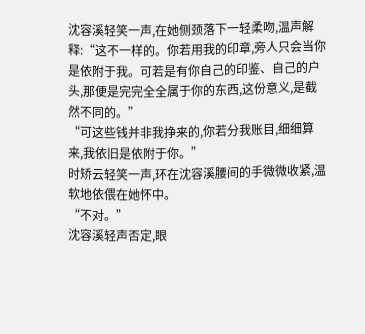沈容溪轻笑一声,在她侧颈落下一轻柔吻,温声解释:“这不一样的。你若用我的印章,旁人只会当你是依附于我。可若是有你自己的印鉴、自己的户头,那便是完完全全属于你的东西,这份意义,是截然不同的。”
“可这些钱并非我挣来的,你若分我账目,细细算来,我依旧是依附于你。”
时矫云轻笑一声,环在沈容溪腰间的手微微收紧,温软地依偎在她怀中。
“不对。”
沈容溪轻声否定,眼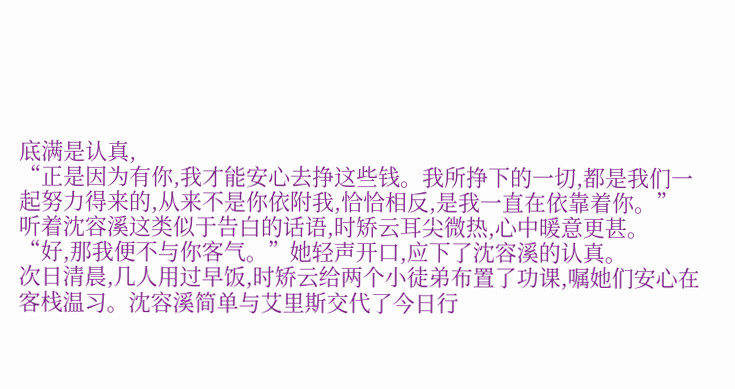底满是认真,
“正是因为有你,我才能安心去挣这些钱。我所挣下的一切,都是我们一起努力得来的,从来不是你依附我,恰恰相反,是我一直在依靠着你。”
听着沈容溪这类似于告白的话语,时矫云耳尖微热,心中暖意更甚。
“好,那我便不与你客气。”她轻声开口,应下了沈容溪的认真。
次日清晨,几人用过早饭,时矫云给两个小徒弟布置了功课,嘱她们安心在客栈温习。沈容溪简单与艾里斯交代了今日行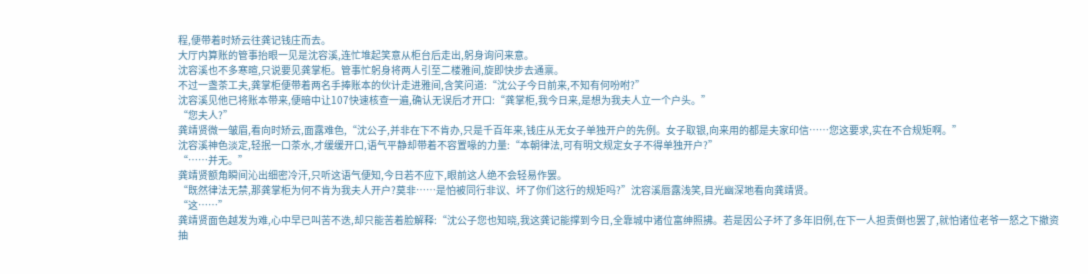程,便带着时矫云往龚记钱庄而去。
大厅内算账的管事抬眼一见是沈容溪,连忙堆起笑意从柜台后走出,躬身询问来意。
沈容溪也不多寒暄,只说要见龚掌柜。管事忙躬身将两人引至二楼雅间,旋即快步去通禀。
不过一盏茶工夫,龚掌柜便带着两名手捧账本的伙计走进雅间,含笑问道:“沈公子今日前来,不知有何吩咐?”
沈容溪见他已将账本带来,便暗中让107快速核查一遍,确认无误后才开口:“龚掌柜,我今日来,是想为我夫人立一个户头。”
“您夫人?”
龚靖贤微一皱眉,看向时矫云,面露难色,“沈公子,并非在下不肯办,只是千百年来,钱庄从无女子单独开户的先例。女子取银,向来用的都是夫家印信……您这要求,实在不合规矩啊。”
沈容溪神色淡定,轻抿一口茶水,才缓缓开口,语气平静却带着不容置喙的力量:“本朝律法,可有明文规定女子不得单独开户?”
“……并无。”
龚靖贤额角瞬间沁出细密冷汗,只听这语气便知,今日若不应下,眼前这人绝不会轻易作罢。
“既然律法无禁,那龚掌柜为何不肯为我夫人开户?莫非……是怕被同行非议、坏了你们这行的规矩吗?”沈容溪唇露浅笑,目光幽深地看向龚靖贤。
“这……”
龚靖贤面色越发为难,心中早已叫苦不迭,却只能苦着脸解释:“沈公子您也知晓,我这龚记能撑到今日,全靠城中诸位富绅照拂。若是因公子坏了多年旧例,在下一人担责倒也罢了,就怕诸位老爷一怒之下撤资抽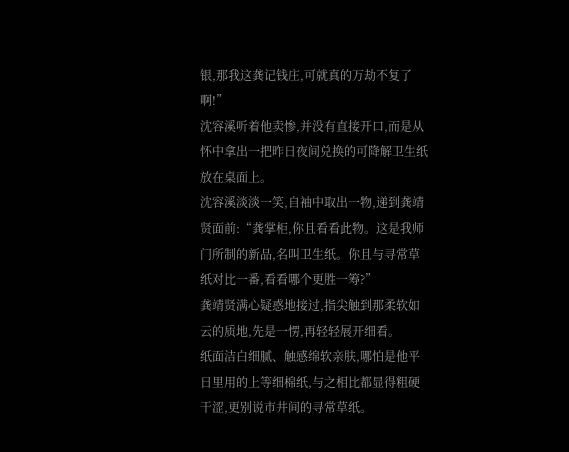银,那我这龚记钱庄,可就真的万劫不复了啊!”
沈容溪听着他卖惨,并没有直接开口,而是从怀中拿出一把昨日夜间兑换的可降解卫生纸放在桌面上。
沈容溪淡淡一笑,自袖中取出一物,递到龚靖贤面前:“龚掌柜,你且看看此物。这是我师门所制的新品,名叫卫生纸。你且与寻常草纸对比一番,看看哪个更胜一筹?”
龚靖贤满心疑惑地接过,指尖触到那柔软如云的质地,先是一愣,再轻轻展开细看。
纸面洁白细腻、触感绵软亲肤,哪怕是他平日里用的上等细棉纸,与之相比都显得粗硬干涩,更别说市井间的寻常草纸。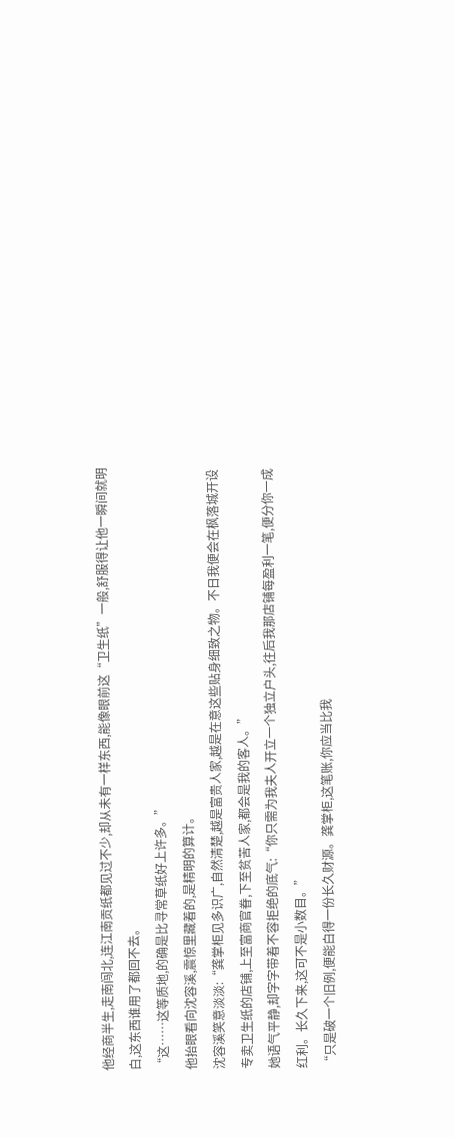他经商半生,走南闯北,连江南贡纸都见过不少,却从未有一样东西,能像眼前这“卫生纸”一般,舒服得让他一瞬间就明白,这东西谁用了都回不去。
“这……这等质地,的确是比寻常草纸好上许多。”
他抬眼看向沈容溪,震惊里藏着的,是精明的算计。
沈容溪笑意淡淡:“龚掌柜见多识广,自然清楚,越是富贵人家,越是在意这些贴身细致之物。不日我便会在枫落城开设专卖卫生纸的店铺,上至富商官眷,下至贫苦人家,都会是我的客人。”
她语气平静,却字字带着不容拒绝的底气:“你只需为我夫人开立一个独立户头,往后我那店铺每盈利一笔,便分你一成红利。长久下来,这可不是小数目。”
“只是破一个旧例,便能白得一份长久财源。龚掌柜,这笔账,你应当比我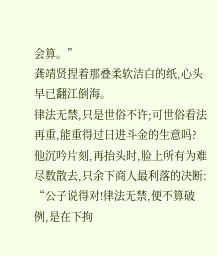会算。”
龚靖贤捏着那叠柔软洁白的纸,心头早已翻江倒海。
律法无禁,只是世俗不许;可世俗看法再重,能重得过日进斗金的生意吗?
他沉吟片刻,再抬头时,脸上所有为难尽数散去,只余下商人最利落的决断:
“公子说得对!律法无禁,便不算破例,是在下拘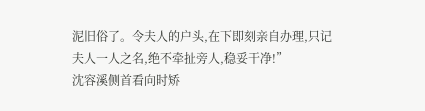泥旧俗了。令夫人的户头,在下即刻亲自办理,只记夫人一人之名,绝不牵扯旁人,稳妥干净!”
沈容溪侧首看向时矫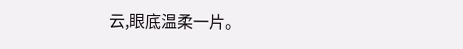云,眼底温柔一片。